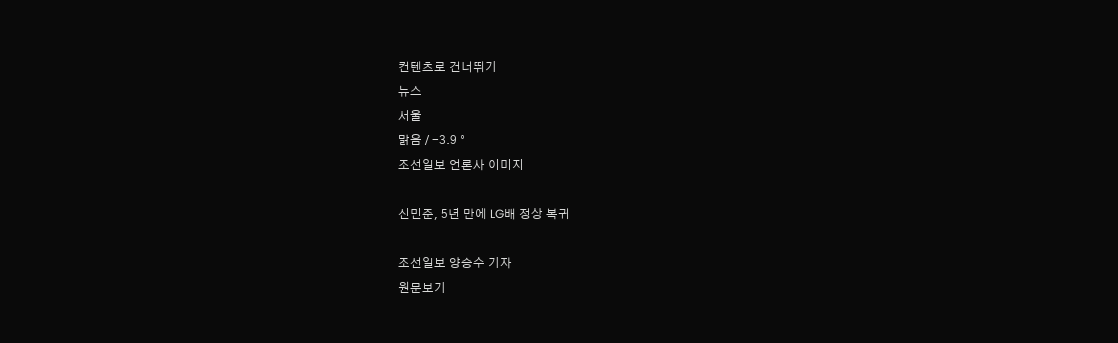컨텐츠로 건너뛰기
뉴스
서울
맑음 / -3.9 °
조선일보 언론사 이미지

신민준, 5년 만에 LG배 정상 복귀

조선일보 양승수 기자
원문보기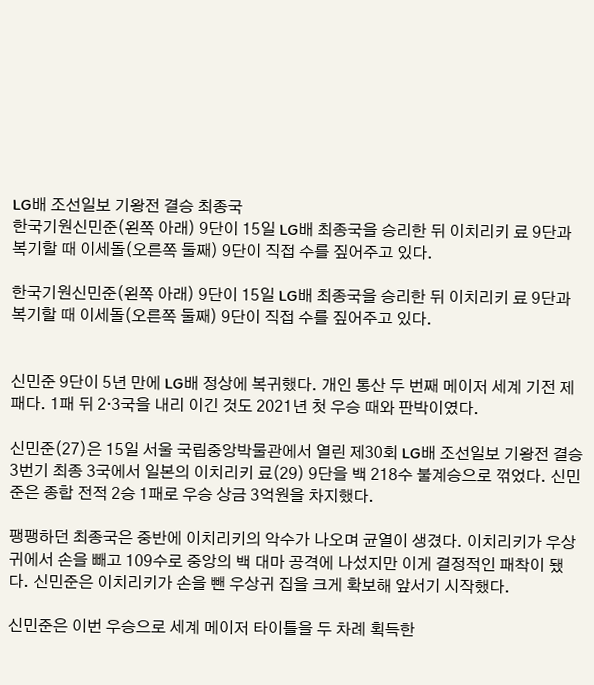LG배 조선일보 기왕전 결승 최종국
한국기원신민준(왼쪽 아래) 9단이 15일 LG배 최종국을 승리한 뒤 이치리키 료 9단과 복기할 때 이세돌(오른쪽 둘째) 9단이 직접 수를 짚어주고 있다.

한국기원신민준(왼쪽 아래) 9단이 15일 LG배 최종국을 승리한 뒤 이치리키 료 9단과 복기할 때 이세돌(오른쪽 둘째) 9단이 직접 수를 짚어주고 있다.


신민준 9단이 5년 만에 LG배 정상에 복귀했다. 개인 통산 두 번째 메이저 세계 기전 제패다. 1패 뒤 2·3국을 내리 이긴 것도 2021년 첫 우승 때와 판박이였다.

신민준(27)은 15일 서울 국립중앙박물관에서 열린 제30회 LG배 조선일보 기왕전 결승 3번기 최종 3국에서 일본의 이치리키 료(29) 9단을 백 218수 불계승으로 꺾었다. 신민준은 종합 전적 2승 1패로 우승 상금 3억원을 차지했다.

팽팽하던 최종국은 중반에 이치리키의 악수가 나오며 균열이 생겼다. 이치리키가 우상귀에서 손을 빼고 109수로 중앙의 백 대마 공격에 나섰지만 이게 결정적인 패착이 됐다. 신민준은 이치리키가 손을 뺀 우상귀 집을 크게 확보해 앞서기 시작했다.

신민준은 이번 우승으로 세계 메이저 타이틀을 두 차례 획득한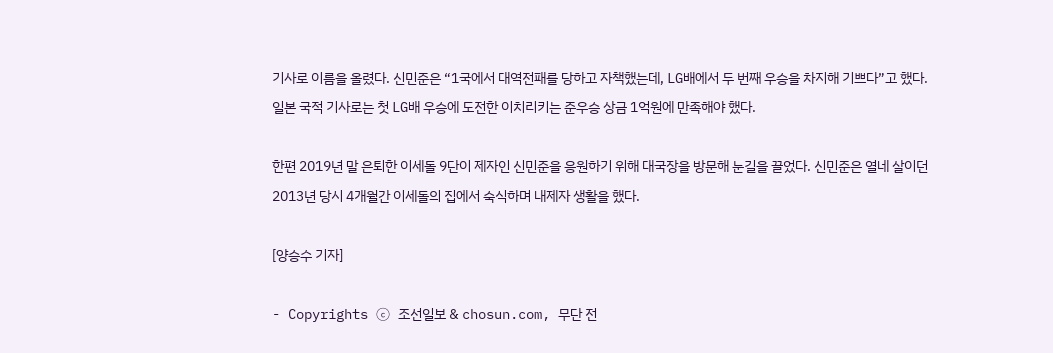기사로 이름을 올렸다. 신민준은 “1국에서 대역전패를 당하고 자책했는데, LG배에서 두 번째 우승을 차지해 기쁘다”고 했다. 일본 국적 기사로는 첫 LG배 우승에 도전한 이치리키는 준우승 상금 1억원에 만족해야 했다.

한편 2019년 말 은퇴한 이세돌 9단이 제자인 신민준을 응원하기 위해 대국장을 방문해 눈길을 끌었다. 신민준은 열네 살이던 2013년 당시 4개월간 이세돌의 집에서 숙식하며 내제자 생활을 했다.

[양승수 기자]

- Copyrights ⓒ 조선일보 & chosun.com, 무단 전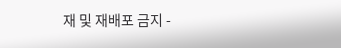재 및 재배포 금지 -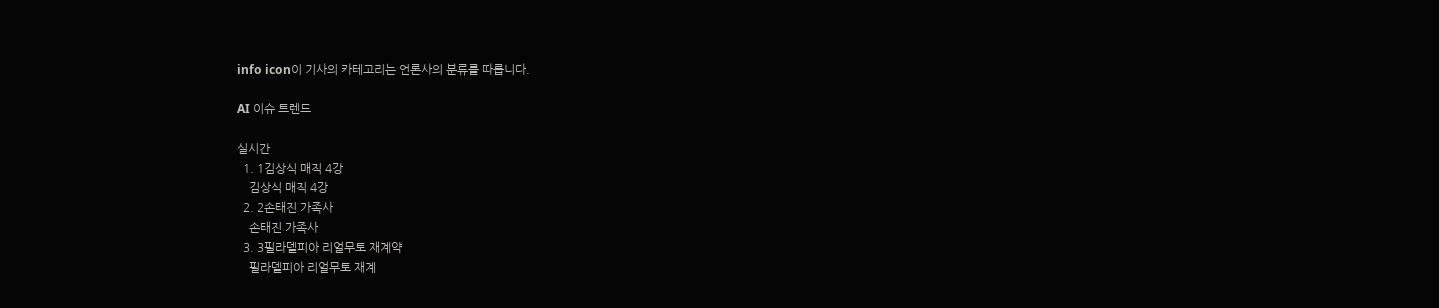info icon이 기사의 카테고리는 언론사의 분류를 따릅니다.

AI 이슈 트렌드

실시간
  1. 1김상식 매직 4강
    김상식 매직 4강
  2. 2손태진 가족사
    손태진 가족사
  3. 3필라델피아 리얼무토 재계약
    필라델피아 리얼무토 재계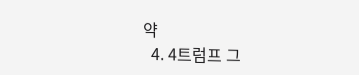약
  4. 4트럼프 그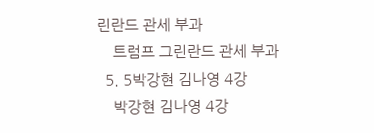린란드 관세 부과
    트럼프 그린란드 관세 부과
  5. 5박강현 김나영 4강
    박강현 김나영 4강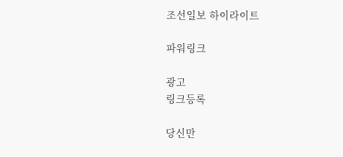조선일보 하이라이트

파워링크

광고
링크등록

당신만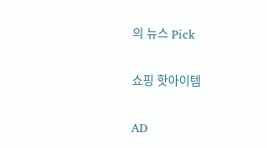의 뉴스 Pick

쇼핑 핫아이템

AD